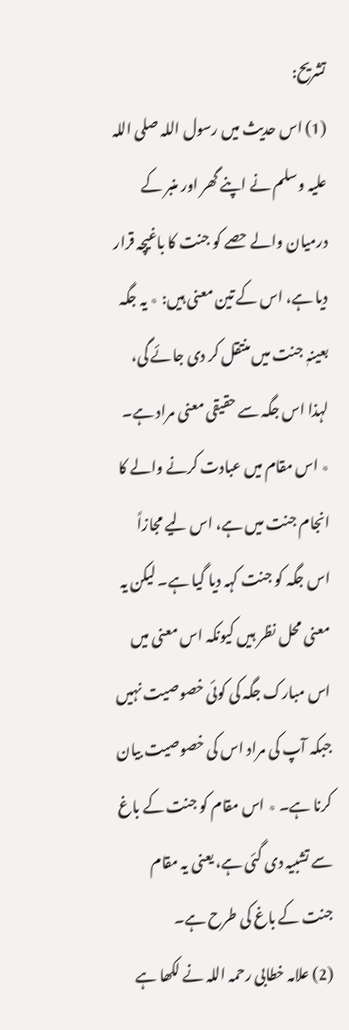تشریح:
(1) اس حدیث میں رسول اللہ صلی اللہ علیہ وسلم نے اپنے گھر اور منبر کے درمیان والے حصے کو جنت کا باغیچہ قرار دیا ہے، اس کے تین معنی ہیں: ٭ یہ جگہ بعینہٖ جنت میں منتقل کر دی جائے گی، لہذا اس جگہ سے حقیقی معنی مراد ہے۔ ٭ اس مقام میں عبادت کرنے والے کا انجام جنت میں ہے، اس لیے مجازاً اس جگہ کو جنت کہہ دیا گیا ہے۔ لیکن یہ معنی محل نظر ہیں کیونکہ اس معنی میں اس مبارک جگہ کی کوئی خصوصیت نہیں جبکہ آپ کی مراد اس کی خصوصیت بیان کرنا ہے۔ ٭ اس مقام کو جنت کے باغ سے تشبیہ دی گئی ہے، یعنی یہ مقام جنت کے باغ کی طرح ہے۔
(2) علامہ خطابی رحمہ اللہ نے لکھا ہے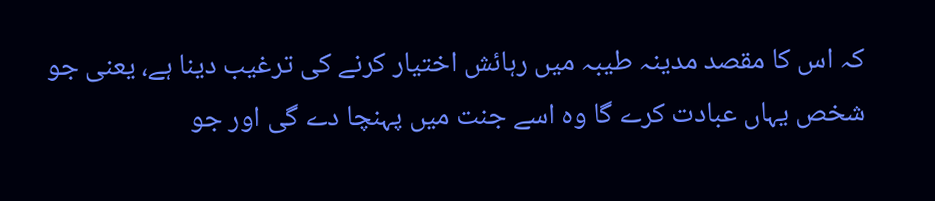کہ اس کا مقصد مدینہ طیبہ میں رہائش اختیار کرنے کی ترغیب دینا ہے، یعنی جو شخص یہاں عبادت کرے گا وہ اسے جنت میں پہنچا دے گی اور جو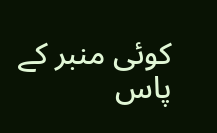کوئی منبر کے پاس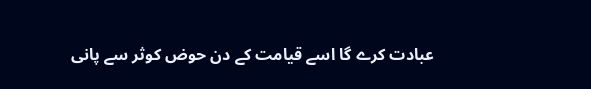عبادت کرے گا اسے قیامت کے دن حوض کوثر سے پانی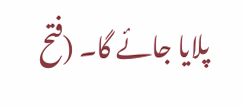پلایا جائے گا۔ (فتح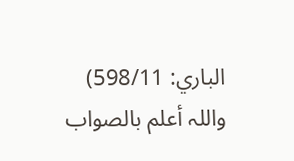الباري: 598/11) واللہ أعلم بالصواب